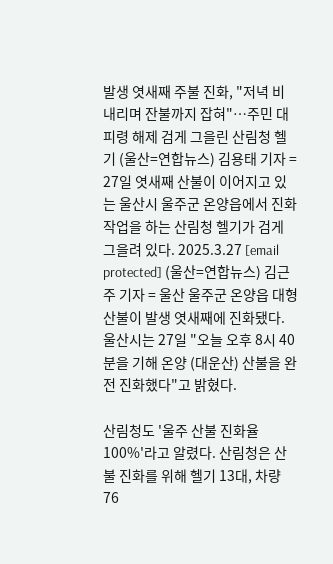발생 엿새째 주불 진화, "저녁 비 내리며 잔불까지 잡혀"…주민 대피령 해제 검게 그을린 산림청 헬기 (울산=연합뉴스) 김용태 기자 = 27일 엿새째 산불이 이어지고 있는 울산시 울주군 온양읍에서 진화 작업을 하는 산림청 헬기가 검게 그을려 있다. 2025.3.27 [email protected] (울산=연합뉴스) 김근주 기자 = 울산 울주군 온양읍 대형 산불이 발생 엿새째에 진화됐다. 울산시는 27일 "오늘 오후 8시 40분을 기해 온양 (대운산) 산불을 완전 진화했다"고 밝혔다.

산림청도 '울주 산불 진화율 100%'라고 알렸다. 산림청은 산불 진화를 위해 헬기 13대, 차량 76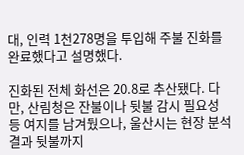대, 인력 1천278명을 투입해 주불 진화를 완료했다고 설명했다.

진화된 전체 화선은 20.8로 추산됐다. 다만, 산림청은 잔불이나 뒷불 감시 필요성 등 여지를 남겨뒀으나, 울산시는 현장 분석 결과 뒷불까지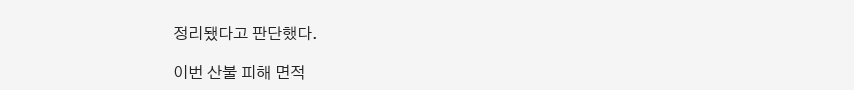정리됐다고 판단했다.

이번 산불 피해 면적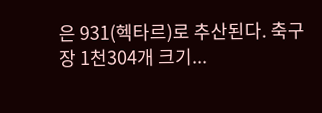은 931(헥타르)로 추산된다. 축구장 1천304개 크기...